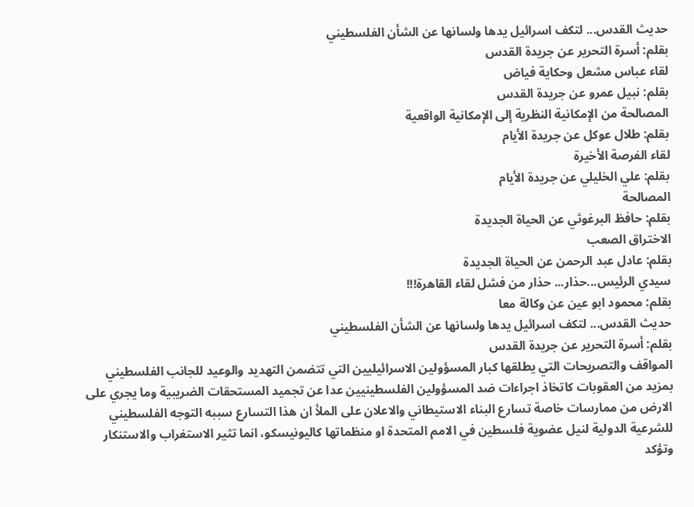حديث القدس... لتكف اسرائيل يدها ولسانها عن الشأن الفلسطيني
بقلم: أسرة التحرير عن جريدة القدس
لقاء عباس مشعل وحكاية فياض
بقلم: نبيل عمرو عن جريدة القدس
المصالحة من الإمكانية النظرية إلى الإمكانية الواقعية
بقلم: طلال عوكل عن جريدة الأيام
لقاء الفرصة الأخيرة
بقلم: علي الخليلي عن جريدة الأيام
المصالحة
بقلم: حافظ البرغوثي عن الحياة الجديدة
الاختراق الصعب
بقلم: عادل عبد الرحمن عن الحياة الجديدة
سيدي الرئيس...حذار... حذار من فشل لقاء القاهرة!!!
بقلم: محمود ابو عين عن وكالة معا
حديث القدس... لتكف اسرائيل يدها ولسانها عن الشأن الفلسطيني
بقلم: أسرة التحرير عن جريدة القدس
المواقف والتصريحات التي يطلقها كبار المسؤولين الاسرائيليين التي تتضمن التهديد والوعيد للجانب الفلسطيني بمزيد من العقوبات كاتخاذ اجراءات ضد المسؤولين الفلسطينيين عدا عن تجميد المستحقات الضريبية وما يجري على الارض من ممارسات خاصة تسارع البناء الاستيطاني والاعلان على الملأ ان هذا التسارع سببه التوجه الفلسطيني للشرعية الدولية لنيل عضوية فلسطين في الامم المتحدة او منظماتها كاليونيسكو، انما تثير الاستغراب والاستنكار وتؤكد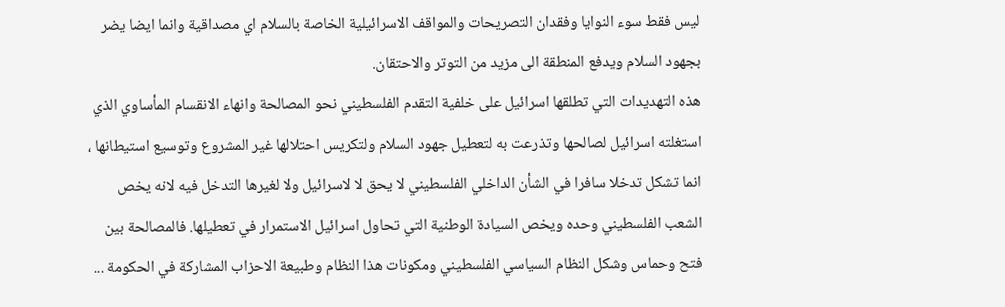ليس فقط سوء النوايا وفقدان التصريحات والمواقف الاسرائيلية الخاصة بالسلام اي مصداقية وانما ايضا يضر بجهود السلام ويدفع المنطقة الى مزيد من التوتر والاحتقان.
هذه التهديدات التي تطلقها اسرائيل على خلفية التقدم الفلسطيني نحو المصالحة وانهاء الانقسام المأساوي الذي استغلته اسرائيل لصالحها وتذرعت به لتعطيل جهود السلام ولتكريس احتلالها غير المشروع وتوسيع استيطانها ، انما تشكل تدخلا سافرا في الشأن الداخلي الفلسطيني لا يحق لا لاسرائيل ولا لغيرها التدخل فيه لانه يخص الشعب الفلسطيني وحده ويخص السيادة الوطنية التي تحاول اسرائيل الاستمرار في تعطيلها. فالمصالحة بين فتح وحماس وشكل النظام السياسي الفلسطيني ومكونات هذا النظام وطبيعة الاحزاب المشاركة في الحكومة ...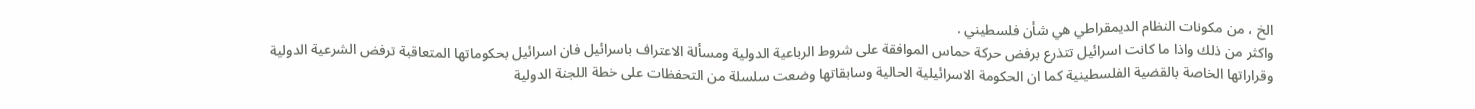الخ ، من مكونات النظام الديمقراطي هي شأن فلسطيني .
واكثر من ذلك واذا ما كانت اسرائيل تتذرع برفض حركة حماس الموافقة على شروط الرباعية الدولية ومسألة الاعتراف باسرائيل فان اسرائيل بحكوماتها المتعاقبة ترفض الشرعية الدولية وقراراتها الخاصة بالقضية الفلسطينية كما ان الحكومة الاسرائيلية الحالية وسابقاتها وضعت سلسلة من التحفظات على خطة اللجنة الدولية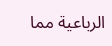الرباعية مما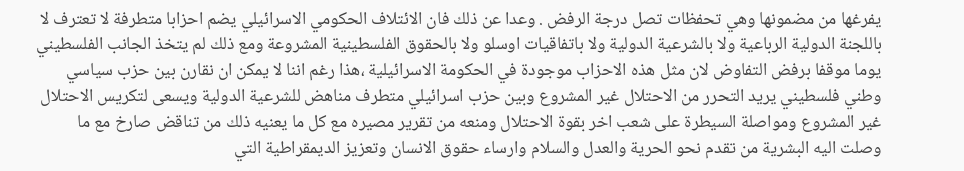يفرغها من مضمونها وهي تحفظات تصل درجة الرفض . وعدا عن ذلك فان الائتلاف الحكومي الاسرائيلي يضم احزابا متطرفة لا تعترف لا باللجنة الدولية الرباعية ولا بالشرعية الدولية ولا باتفاقيات اوسلو ولا بالحقوق الفلسطينية المشروعة ومع ذلك لم يتخذ الجانب الفلسطيني يوما موقفا برفض التفاوض لان مثل هذه الاحزاب موجودة في الحكومة الاسرائيلية ،هذا رغم اننا لا يمكن ان نقارن بين حزب سياسي وطني فلسطيني يريد التحرر من الاحتلال غير المشروع وبين حزب اسرائيلي متطرف مناهض للشرعية الدولية ويسعى لتكريس الاحتلال غير المشروع ومواصلة السيطرة على شعب اخر بقوة الاحتلال ومنعه من تقرير مصيره مع كل ما يعنيه ذلك من تناقض صارخ مع ما وصلت اليه البشرية من تقدم نحو الحرية والعدل والسلام وارساء حقوق الانسان وتعزيز الديمقراطية التي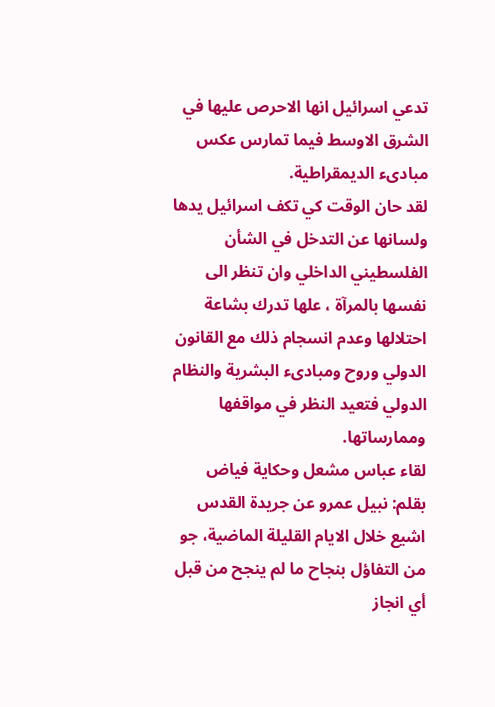تدعي اسرائيل انها الاحرص عليها في الشرق الاوسط فيما تمارس عكس مبادىء الديمقراطية.
لقد حان الوقت كي تكف اسرائيل يدها ولسانها عن التدخل في الشأن الفلسطيني الداخلي وان تنظر الى نفسها بالمرآة ، علها تدرك بشاعة احتلالها وعدم انسجام ذلك مع القانون الدولي وروح ومبادىء البشرية والنظام الدولي فتعيد النظر في مواقفها وممارساتها.
لقاء عباس مشعل وحكاية فياض
بقلم: نبيل عمرو عن جريدة القدس
اشيع خلال الايام القليلة الماضية، جو من التفاؤل بنجاح ما لم ينجح من قبل أي انجاز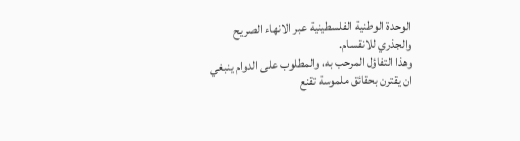الوحدة الوطنية الفلسطينية عبر الانهاء الصريح والجذري للانقسام.
وهذا التفاؤل المرحب به، والمطلوب على الدوام ينبغي ان يقترن بحقائق ملموسة تقنع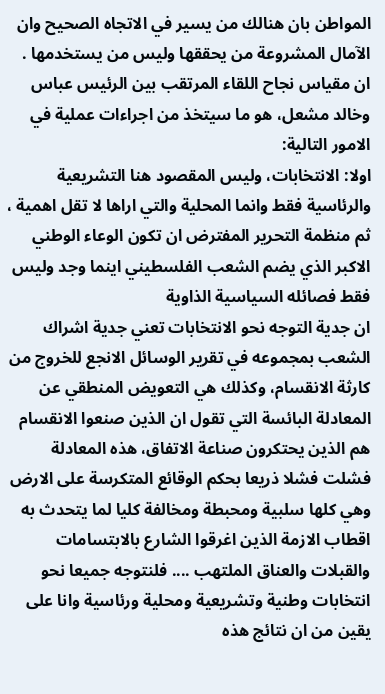المواطن بان هنالك من يسير في الاتجاه الصحيح وان الآمال المشروعة من يحققها وليس من يستخدمها .
ان مقياس نجاح اللقاء المرتقب بين الرئيس عباس وخالد مشعل، هو ما سيتخذ من اجراءات عملية في الامور التالية:
اولا: الانتخابات، وليس المقصود هنا التشريعية والرئاسية فقط وانما المحلية والتي اراها لا تقل اهمية ، ثم منظمة التحرير المفترض ان تكون الوعاء الوطني الاكبر الذي يضم الشعب الفلسطيني اينما وجد وليس فقط فصائله السياسية الذاوية
ان جدية التوجه نحو الانتخابات تعني جدية اشراك الشعب بمجموعه في تقرير الوسائل الانجع للخروج من كارثة الانقسام، وكذلك هي التعويض المنطقي عن المعادلة البائسة التي تقول ان الذين صنعوا الانقسام هم الذين يحتكرون صناعة الاتفاق، هذه المعادلة فشلت فشلا ذريعا بحكم الوقائع المتكرسة على الارض وهي كلها سلبية ومحبطة ومخالفة كليا لما يتحدث به اقطاب الازمة الذين اغرقوا الشارع بالابتسامات والقبلات والعناق الملتهب .... فلنتوجه جميعا نحو انتخابات وطنية وتشريعية ومحلية ورئاسية وانا على يقين من ان نتائج هذه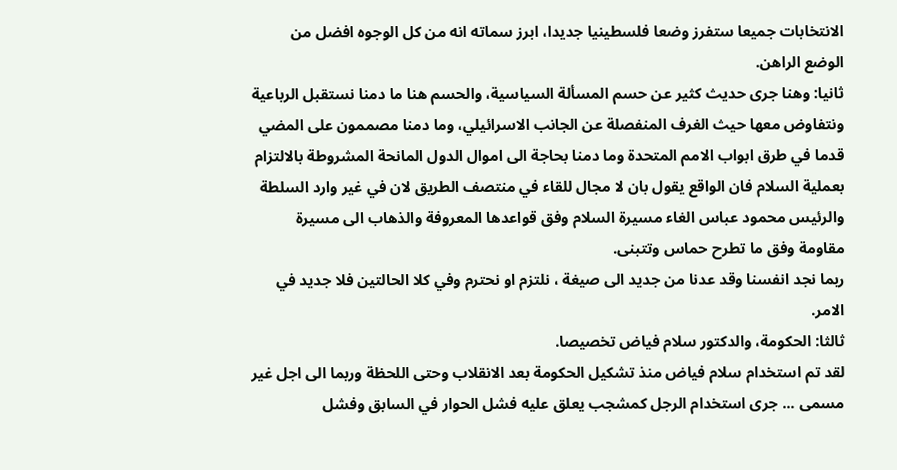الانتخابات جميعا ستفرز وضعا فلسطينيا جديدا، ابرز سماته انه من كل الوجوه افضل من الوضع الراهن.
ثانيا: وهنا جرى حديث كثير عن حسم المسألة السياسية، والحسم هنا ما دمنا نستقبل الرباعية ونتفاوض معها حيث الغرف المنفصلة عن الجانب الاسرائيلي، وما دمنا مصممون على المضي قدما في طرق ابواب الامم المتحدة وما دمنا بحاجة الى اموال الدول المانحة المشروطة بالالتزام بعملية السلام فان الواقع يقول بان لا مجال للقاء في منتصف الطريق لان في غير وارد السلطة والرئيس محمود عباس الغاء مسيرة السلام وفق قواعدها المعروفة والذهاب الى مسيرة مقاومة وفق ما تطرح حماس وتتبنى.
ربما نجد انفسنا وقد عدنا من جديد الى صيغة ، نلتزم او نحترم وفي كلا الحالتين فلا جديد في الامر.
ثالثا: الحكومة، والدكتور سلام فياض تخصيصا.
لقد تم استخدام سلام فياض منذ تشكيل الحكومة بعد الانقلاب وحتى اللحظة وربما الى اجل غير مسمى ... جرى استخدام الرجل كمشجب يعلق عليه فشل الحوار في السابق وفشل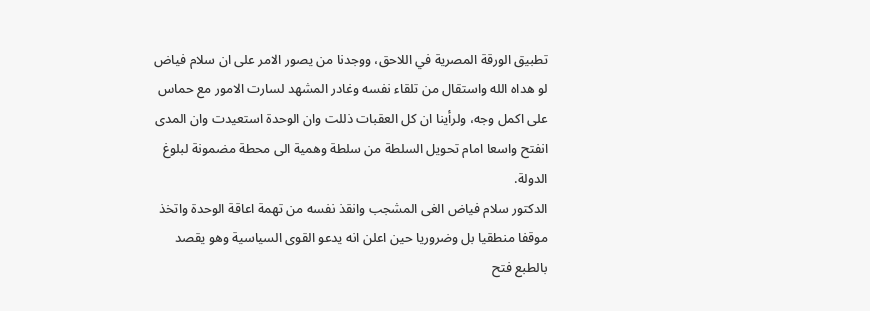تطبيق الورقة المصرية في اللاحق، ووجدنا من يصور الامر على ان سلام فياض لو هداه الله واستقال من تلقاء نفسه وغادر المشهد لسارت الامور مع حماس على اكمل وجه، ولرأينا ان كل العقبات ذللت وان الوحدة استعيدت وان المدى انفتح واسعا امام تحويل السلطة من سلطة وهمية الى محطة مضمونة لبلوغ الدولة.
الدكتور سلام فياض الغى المشجب وانقذ نفسه من تهمة اعاقة الوحدة واتخذ موقفا منطقيا بل وضروريا حين اعلن انه يدعو القوى السياسية وهو يقصد بالطبع فتح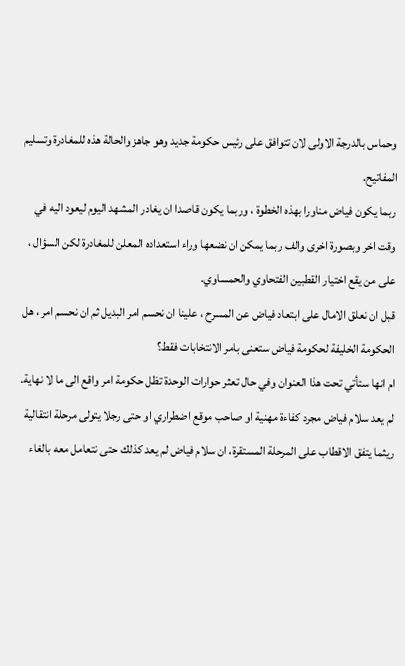وحماس بالدرجة الاولى لان تتوافق على رئيس حكومة جديد وهو جاهز والحالة هذه للمغادرة وتسليم المفاتيح.
ربما يكون فياض مناورا بهذه الخطوة ، وربما يكون قاصدا ان يغادر المشهد اليوم ليعود اليه في وقت اخر وبصورة اخرى والف ربما يمكن ان نضعها وراء استعداده المعلن للمغادرة لكن السؤال ، على من يقع اختيار القطبين الفتحاوي والحمساوي.
قبل ان نعلق الامال على ابتعاد فياض عن المسرح ، علينا ان نحسم امر البديل ثم ان نحسم امر ، هل الحكومة الخليفة لحكومة فياض ستعنى بامر الانتخابات فقط؟
ام انها ستأتي تحت هذا العنوان وفي حال تعثر حوارات الوحدة تظل حكومة امر واقع الى ما لا نهاية.
لم يعد سلام فياض مجرد كفاءة مهنية او صاحب موقع اضطراري او حتى رجلا يتولى مرحلة انتقالية ريثما يتفق الاقطاب على المرحلة المستقرة، ان سلام فياض لم يعد كذلك حتى نتعامل معه بالغاء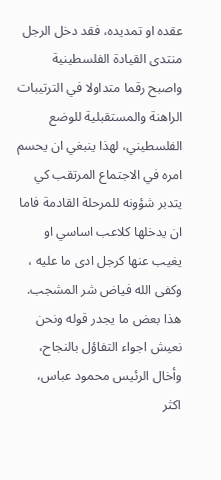عقده او تمديده، فقد دخل الرجل منتدى القيادة الفلسطينية واصبح رقما متداولا في الترتيبات الراهنة والمستقبلية للوضع الفلسطيني، لهذا ينبغي ان يحسم امره في الاجتماع المرتقب كي يتدبر شؤونه للمرحلة القادمة فاما ان يدخلها كلاعب اساسي او يغيب عنها كرجل ادى ما عليه ، وكفى الله فياض شر المشجب.
هذا بعض ما يجدر قوله ونحن نعيش اجواء التفاؤل بالنجاح، وأخال الرئيس محمود عباس، اكثر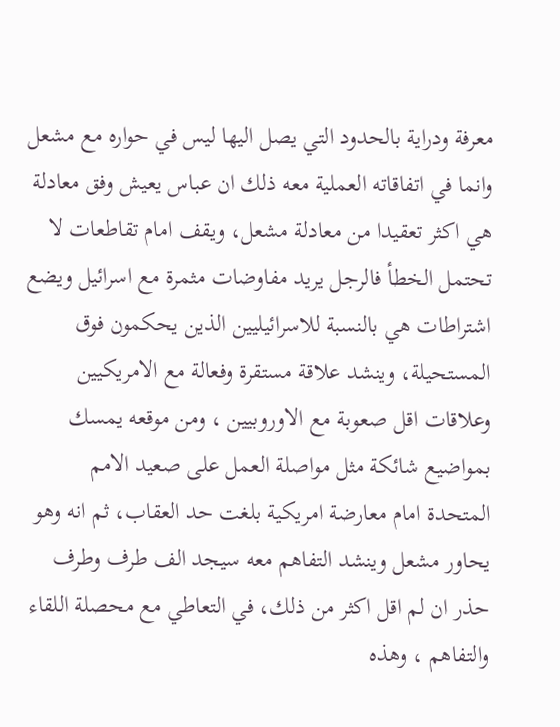معرفة ودراية بالحدود التي يصل اليها ليس في حواره مع مشعل وانما في اتفاقاته العملية معه ذلك ان عباس يعيش وفق معادلة هي اكثر تعقيدا من معادلة مشعل، ويقف امام تقاطعات لا تحتمل الخطأ فالرجل يريد مفاوضات مثمرة مع اسرائيل ويضع اشتراطات هي بالنسبة للاسرائيليين الذين يحكمون فوق المستحيلة، وينشد علاقة مستقرة وفعالة مع الامريكيين وعلاقات اقل صعوبة مع الاوروبيين ، ومن موقعه يمسك بمواضيع شائكة مثل مواصلة العمل على صعيد الامم المتحدة امام معارضة امريكية بلغت حد العقاب، ثم انه وهو يحاور مشعل وينشد التفاهم معه سيجد الف طرف وطرف حذر ان لم اقل اكثر من ذلك، في التعاطي مع محصلة اللقاء والتفاهم ، وهذه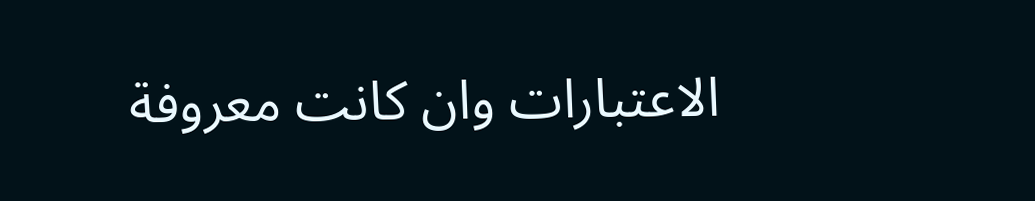الاعتبارات وان كانت معروفة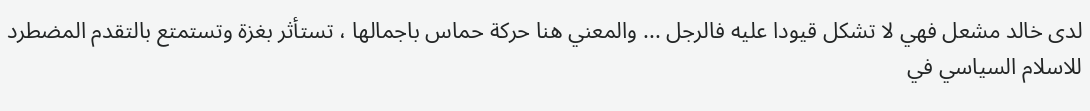لدى خالد مشعل فهي لا تشكل قيودا عليه فالرجل ... والمعني هنا حركة حماس باجمالها ، تستأثر بغزة وتستمتع بالتقدم المضطرد للاسلام السياسي في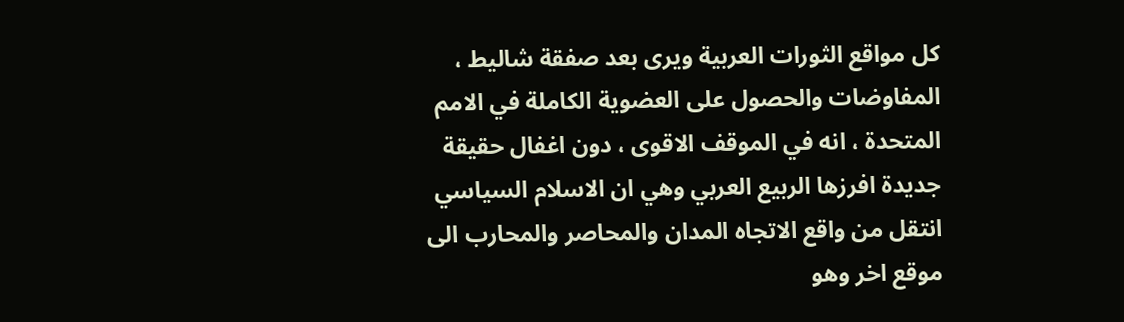كل مواقع الثورات العربية ويرى بعد صفقة شاليط ، المفاوضات والحصول على العضوية الكاملة في الامم المتحدة ، انه في الموقف الاقوى ، دون اغفال حقيقة جديدة افرزها الربيع العربي وهي ان الاسلام السياسي انتقل من واقع الاتجاه المدان والمحاصر والمحارب الى موقع اخر وهو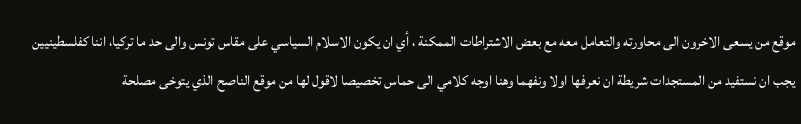موقع من يسعى الاخرون الى محاورته والتعامل معه مع بعض الاشتراطات الممكنة ، أي ان يكون الاسلام السياسي على مقاس تونس والى حد ما تركيا، اننا كفلسطينيين يجب ان نستفيد من المستجدات شريطة ان نعرفها اولا ونفهما وهنا اوجه كلامي الى حماس تخصيصا لاقول لها من موقع الناصح الذي يتوخى مصلحة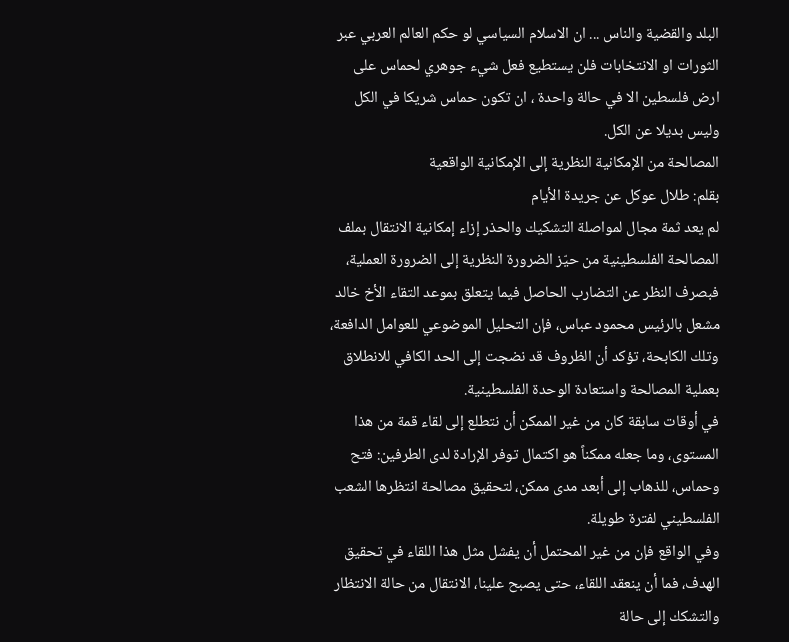البلد والقضية والناس ... ان الاسلام السياسي لو حكم العالم العربي عبر الثورات او الانتخابات فلن يستطيع فعل شيء جوهري لحماس على ارض فلسطين الا في حالة واحدة ، ان تكون حماس شريكا في الكل وليس بديلا عن الكل.
المصالحة من الإمكانية النظرية إلى الإمكانية الواقعية
بقلم: طلال عوكل عن جريدة الأيام
لم يعد ثمة مجال لمواصلة التشكيك والحذر إزاء إمكانية الانتقال بملف المصالحة الفلسطينية من حيّز الضرورة النظرية إلى الضرورة العملية، فبصرف النظر عن التضارب الحاصل فيما يتعلق بموعد التقاء الأخ خالد مشعل بالرئيس محمود عباس، فإن التحليل الموضوعي للعوامل الدافعة، وتلك الكابحة، تؤكد أن الظروف قد نضجت إلى الحد الكافي للانطلاق بعملية المصالحة واستعادة الوحدة الفلسطينية.
في أوقات سابقة كان من غير الممكن أن نتطلع إلى لقاء قمة من هذا المستوى، وما جعله ممكناً هو اكتمال توفر الإرادة لدى الطرفين: فتح وحماس، للذهاب إلى أبعد مدى ممكن، لتحقيق مصالحة انتظرها الشعب الفلسطيني لفترة طويلة.
وفي الواقع فإن من غير المحتمل أن يفشل مثل هذا اللقاء في تحقيق الهدف، فما أن ينعقد اللقاء، حتى يصبح علينا، الانتقال من حالة الانتظار والتشكك إلى حالة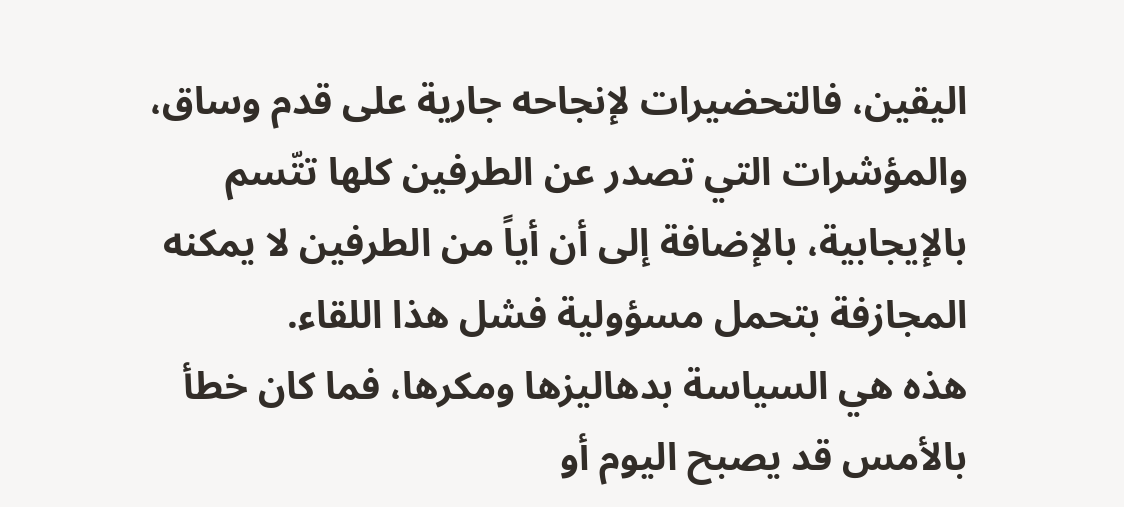اليقين، فالتحضيرات لإنجاحه جارية على قدم وساق، والمؤشرات التي تصدر عن الطرفين كلها تتّسم بالإيجابية، بالإضافة إلى أن أياً من الطرفين لا يمكنه المجازفة بتحمل مسؤولية فشل هذا اللقاء.
هذه هي السياسة بدهاليزها ومكرها، فما كان خطأ بالأمس قد يصبح اليوم أو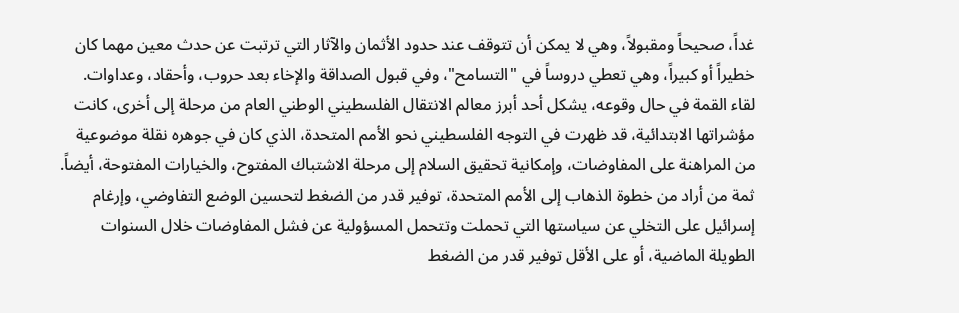غداً، صحيحاً ومقبولاً، وهي لا يمكن أن تتوقف عند حدود الأثمان والآثار التي ترتبت عن حدث معين مهما كان خطيراً أو كبيراً، وهي تعطي دروساً في "التسامح"، وفي قبول الصداقة والإخاء بعد حروب، وأحقاد، وعداوات.
لقاء القمة في حال وقوعه، يشكل أحد أبرز معالم الانتقال الفلسطيني الوطني العام من مرحلة إلى أخرى، كانت مؤشراتها الابتدائية، قد ظهرت في التوجه الفلسطيني نحو الأمم المتحدة، الذي كان في جوهره نقلة موضوعية من المراهنة على المفاوضات، وإمكانية تحقيق السلام إلى مرحلة الاشتباك المفتوح، والخيارات المفتوحة، أيضاً.
ثمة من أراد من خطوة الذهاب إلى الأمم المتحدة، توفير قدر من الضغط لتحسين الوضع التفاوضي، وإرغام إسرائيل على التخلي عن سياستها التي تحملت وتتحمل المسؤولية عن فشل المفاوضات خلال السنوات الطويلة الماضية، أو على الأقل توفير قدر من الضغط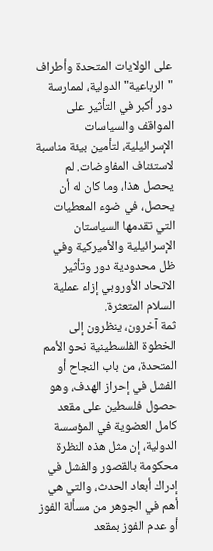على الولايات المتحدة وأطراف "الرباعية" الدولية، لممارسة دور أكبر في التأثير على المواقف والسياسات الإسرائيلية، لتأمين بيئة مناسبة لاستئناف المفاوضات. لم يحصل هذا، وما كان له أن يحصل، في ضوء المعطيات التي تقدمها السياستان الإسرائيلية والأميركية وفي ظل محدودية دور وتأثير الاتحاد الأوروبي إزاء عملية السلام المتعثرة.
ثمة آخرون، ينظرون إلى الخطوة الفلسطينية نحو الأمم المتحدة، من باب النجاح أو الفشل في إحراز الهدف، وهو حصول فلسطين على مقعد كامل العضوية في المؤسسة الدولية، إن مثل هذه النظرة محكومة بالقصور والفشل في إدراك أبعاد الحدث، والتي هي أهم في الجوهر من مسألة الفوز أو عدم الفوز بمقعد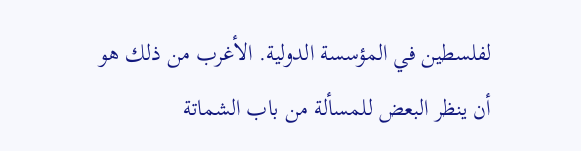لفلسطين في المؤسسة الدولية. الأغرب من ذلك هو أن ينظر البعض للمسألة من باب الشماتة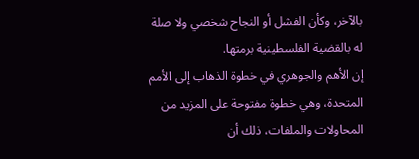بالآخر، وكأن الفشل أو النجاح شخصي ولا صلة له بالقضية الفلسطينية برمتها.
إن الأهم والجوهري في خطوة الذهاب إلى الأمم المتحدة، وهي خطوة مفتوحة على المزيد من المحاولات والملفات، ذلك أن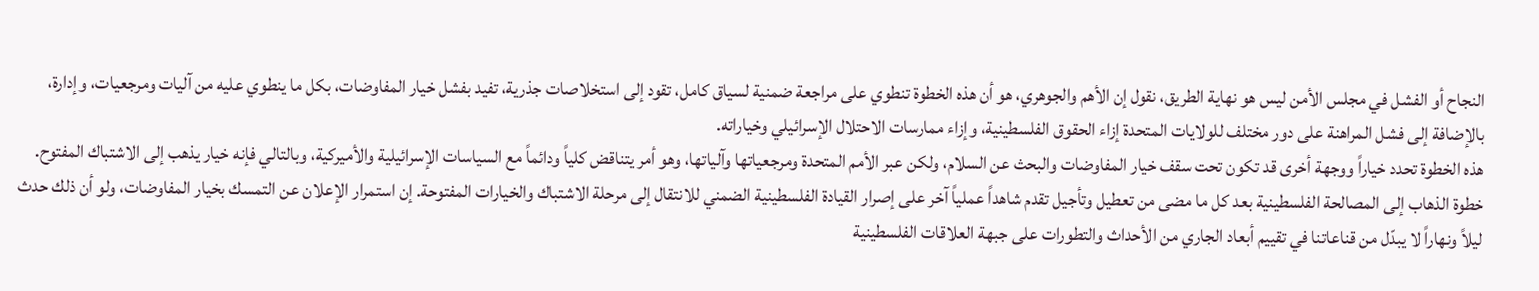النجاح أو الفشل في مجلس الأمن ليس هو نهاية الطريق، نقول إن الأهم والجوهري، هو أن هذه الخطوة تنطوي على مراجعة ضمنية لسياق كامل، تقود إلى استخلاصات جذرية، تفيد بفشل خيار المفاوضات، بكل ما ينطوي عليه من آليات ومرجعيات، وإدارة، بالإضافة إلى فشل المراهنة على دور مختلف للولايات المتحدة إزاء الحقوق الفلسطينية، وإزاء ممارسات الاحتلال الإسرائيلي وخياراته.
هذه الخطوة تحدد خياراً ووجهة أخرى قد تكون تحت سقف خيار المفاوضات والبحث عن السلام، ولكن عبر الأمم المتحدة ومرجعياتها وآلياتها، وهو أمر يتناقض كلياً ودائماً مع السياسات الإسرائيلية والأميركية، وبالتالي فإنه خيار يذهب إلى الاشتباك المفتوح. خطوة الذهاب إلى المصالحة الفلسطينية بعد كل ما مضى من تعطيل وتأجيل تقدم شاهداً عملياً آخر على إصرار القيادة الفلسطينية الضمني للانتقال إلى مرحلة الاشتباك والخيارات المفتوحة. إن استمرار الإعلان عن التمسك بخيار المفاوضات، ولو أن ذلك حدث ليلاً ونهاراً لا يبدّل من قناعاتنا في تقييم أبعاد الجاري من الأحداث والتطورات على جبهة العلاقات الفلسطينية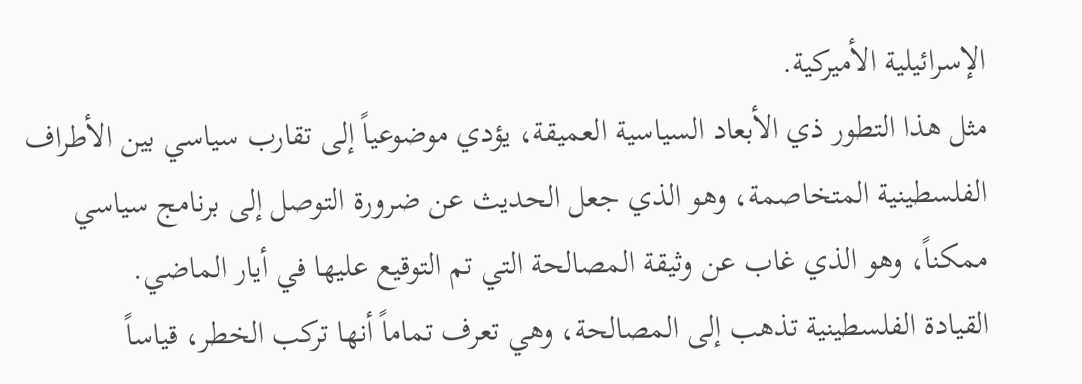الإسرائيلية الأميركية.
مثل هذا التطور ذي الأبعاد السياسية العميقة، يؤدي موضوعياً إلى تقارب سياسي بين الأطراف الفلسطينية المتخاصمة، وهو الذي جعل الحديث عن ضرورة التوصل إلى برنامج سياسي ممكناً، وهو الذي غاب عن وثيقة المصالحة التي تم التوقيع عليها في أيار الماضي.
القيادة الفلسطينية تذهب إلى المصالحة، وهي تعرف تماماً أنها تركب الخطر، قياساً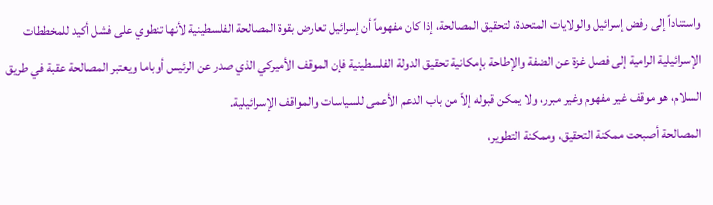واستناداً إلى رفض إسرائيل والولايات المتحدة، لتحقيق المصالحة، إذا كان مفهوماً أن إسرائيل تعارض بقوة المصالحة الفلسطينية لأنها تنطوي على فشل أكيد للمخططات الإسرائيلية الرامية إلى فصل غزة عن الضفة والإطاحة بإمكانية تحقيق الدولة الفلسطينية فإن الموقف الأميركي الذي صدر عن الرئيس أوباما ويعتبر المصالحة عقبة في طريق السلام، هو موقف غير مفهوم وغير مبرر، ولا يمكن قبوله إلاّ من باب الدعم الأعمى للسياسات والمواقف الإسرائيلية.
المصالحة أصبحت ممكنة التحقيق، وممكنة التطوير،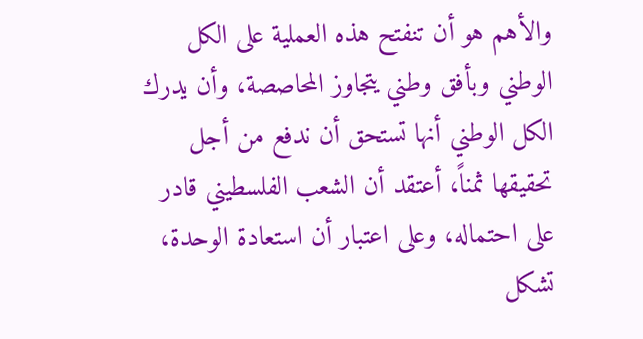والأهم هو أن تنفتح هذه العملية على الكل الوطني وبأفق وطني يتجاوز المحاصصة، وأن يدرك الكل الوطني أنها تستحق أن ندفع من أجل تحقيقها ثمناً، أعتقد أن الشعب الفلسطيني قادر على احتماله، وعلى اعتبار أن استعادة الوحدة، تشكل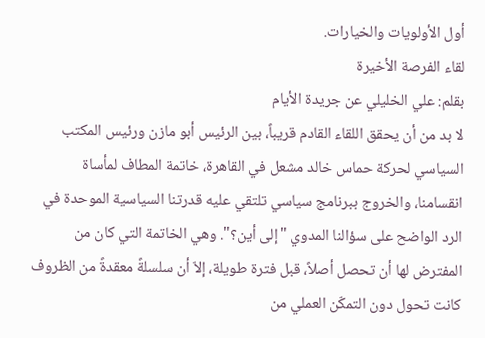أول الأولويات والخيارات.
لقاء الفرصة الأخيرة
بقلم: علي الخليلي عن جريدة الأيام
لا بد من أن يحقق اللقاء القادم قريباً، بين الرئيس أبو مازن ورئيس المكتب السياسي لحركة حماس خالد مشعل في القاهرة، خاتمة المطاف لمأساة انقسامنا، والخروج ببرنامج سياسي تلتقي عليه قدرتنا السياسية الموحدة في الرد الواضح على سؤالنا المدوي "إلى أين؟". وهي الخاتمة التي كان من المفترض لها أن تحصل أصلاً، قبل فترة طويلة، إلاّ أن سلسلةً معقدةً من الظروف كانت تحول دون التمكّن العملي من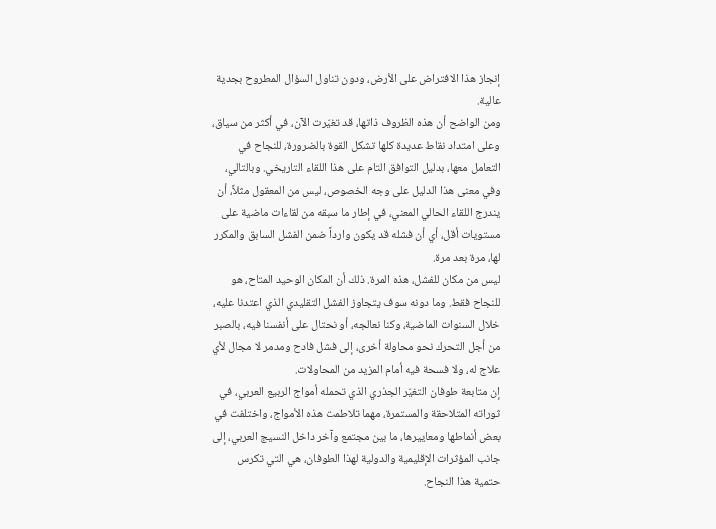إنجاز هذا الافتراض على الأرض، ودون تناول السؤال المطروح بجدية عالية.
ومن الواضح أن هذه الظروف ذاتها، قد تغيّرت الآن، في أكثر من سياق، وعلى امتداد نقاط عديدة كلها تشكل القوة بالضرورة، للنجاح في التعامل معها، بدليل التوافق التام على هذا اللقاء التاريخي. وبالتالي، وفي معنى هذا الدليل على وجه الخصوص، ليس من المعقول مثلاً، أن يندرج اللقاء الحالي المعني، في إطار ما سبقه من لقاءات ماضية على مستويات أقل، أي أن فشله قد يكون وارداً ضمن الفشل السابق والمكرر لها، مرة بعد مرة.
ليس من مكان للفشل، هذه المرة. ذلك أن المكان الوحيد المتاح، هو للنجاح فقط. وما دونه سوف يتجاوز الفشل التقليدي الذي اعتدنا عليه، خلال السنوات الماضية، وكنا نعالجه، أو نحتال على أنفسنا فيه، بالصبر من أجل التحرك نحو محاولة أخرى، إلى فشل فادح ومدمر لا مجال لأي علاج له، ولا فسحة فيه أمام المزيد من المحاولات.
إن متابعة طوفان التغيّر الجذري الذي تحمله أمواج الربيع العربي، في ثوراته المتلاحقة والمستمرة، مهما تلاطمت هذه الأمواج، واختلفت في بعض أنماطها ومعاييرها، ما بين مجتمع وآخر داخل النسيج العربي، إلى جانب المؤثرات الإقليمية والدولية لهذا الطوفان، هي التي تكرس حتمية هذا النجاح.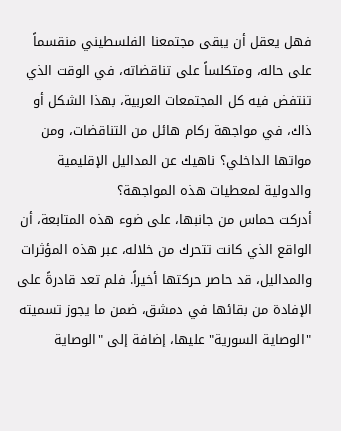فهل يعقل أن يبقى مجتمعنا الفلسطيني منقسماً على حاله، ومتكلساً على تناقضاته، في الوقت الذي تنتفض فيه كل المجتمعات العربية، بهذا الشكل أو ذاك، في مواجهة ركام هائل من التناقضات، ومن مواتها الداخلي؟ ناهيك عن المداليل الإقليمية والدولية لمعطيات هذه المواجهة؟
أدركت حماس من جانبها، على ضوء هذه المتابعة، أن الواقع الذي كانت تتحرك من خلاله، عبر هذه المؤثرات والمداليل، قد حاصر حركتها أخيراً. فلم تعد قادرةً على الإفادة من بقائها في دمشق، ضمن ما يجوز تسميته "الوصاية السورية" عليها، إضافة إلى "الوصاية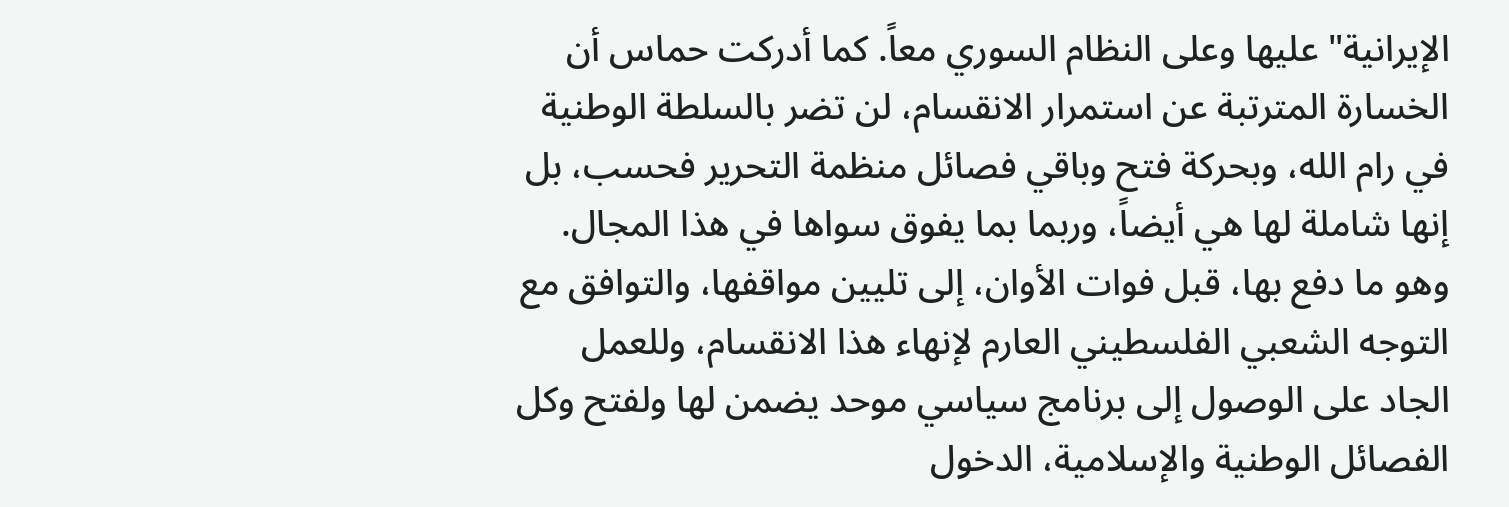الإيرانية" عليها وعلى النظام السوري معاً. كما أدركت حماس أن الخسارة المترتبة عن استمرار الانقسام، لن تضر بالسلطة الوطنية في رام الله، وبحركة فتح وباقي فصائل منظمة التحرير فحسب، بل إنها شاملة لها هي أيضاً، وربما بما يفوق سواها في هذا المجال. وهو ما دفع بها، قبل فوات الأوان، إلى تليين مواقفها، والتوافق مع التوجه الشعبي الفلسطيني العارم لإنهاء هذا الانقسام، وللعمل الجاد على الوصول إلى برنامج سياسي موحد يضمن لها ولفتح وكل الفصائل الوطنية والإسلامية، الدخول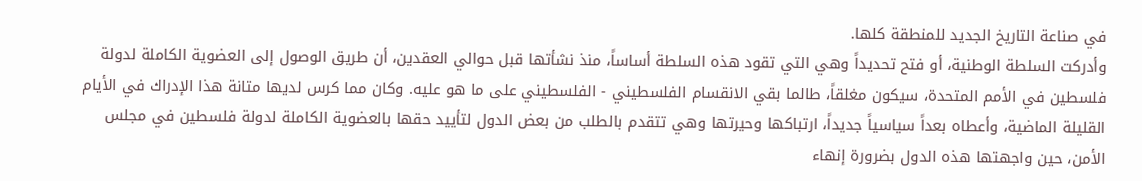في صناعة التاريخ الجديد للمنطقة كلها.
وأدركت السلطة الوطنية، أو فتح تحديداً وهي التي تقود هذه السلطة أساساً، منذ نشأتها قبل حوالي العقدين، أن طريق الوصول إلى العضوية الكاملة لدولة فلسطين في الأمم المتحدة، سيكون مغلقاً، طالما بقي الانقسام الفلسطيني - الفلسطيني على ما هو عليه. وكان مما كرس لديها متانة هذا الإدراك في الأيام القليلة الماضية، وأعطاه بعداً سياسياً جديداً، ارتباكها وحيرتها وهي تتقدم بالطلب من بعض الدول لتأييد حقها بالعضوية الكاملة لدولة فلسطين في مجلس الأمن، حين واجهتها هذه الدول بضرورة إنهاء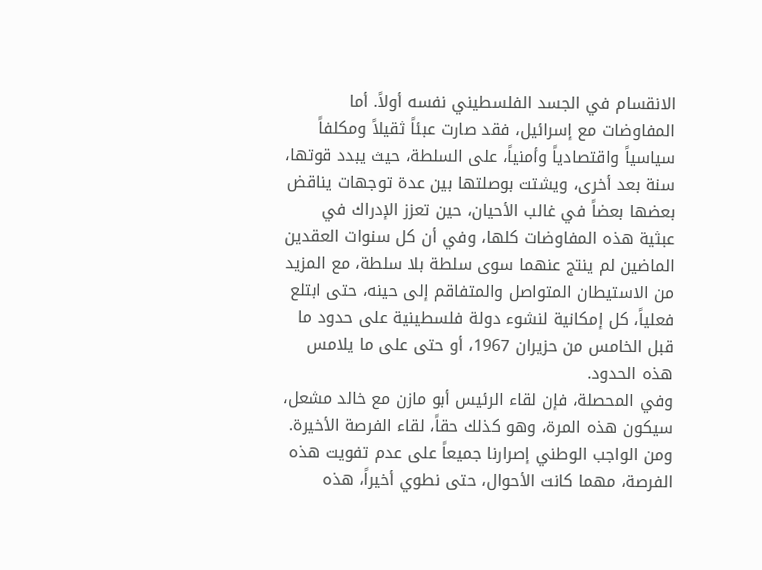الانقسام في الجسد الفلسطيني نفسه أولاً. أما المفاوضات مع إسرائيل، فقد صارت عبئاً ثقيلاً ومكلفاً سياسياً واقتصادياً وأمنياً، على السلطة، حيث يبدد قوتها، سنة بعد أخرى، ويشتت بوصلتها بين عدة توجهات يناقض بعضها بعضاً في غالب الأحيان، حين تعزز الإدراك في عبثية هذه المفاوضات كلها، وفي أن كل سنوات العقدين الماضين لم ينتج عنهما سوى سلطة بلا سلطة، مع المزيد من الاستيطان المتواصل والمتفاقم إلى حينه، حتى ابتلع فعلياً، كل إمكانية لنشوء دولة فلسطينية على حدود ما قبل الخامس من حزيران 1967، أو حتى على ما يلامس هذه الحدود.
وفي المحصلة، فإن لقاء الرئيس أبو مازن مع خالد مشعل، سيكون هذه المرة، وهو كذلك حقاً، لقاء الفرصة الأخيرة. ومن الواجب الوطني إصرارنا جميعاً على عدم تفويت هذه الفرصة، مهما كانت الأحوال، حتى نطوي أخيراً، هذه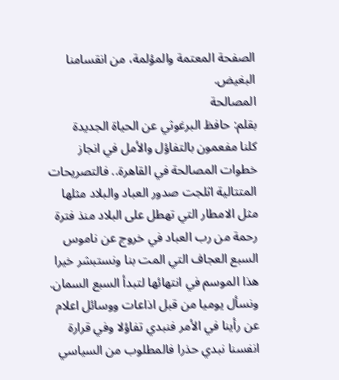الصفحة المعتمة والمؤلمة، من انقسامنا البغيض.
المصالحة
بقلم: حافظ البرغوثي عن الحياة الجديدة
كلنا مفعمون بالتفاؤل والأمل في انجاز خطوات المصالحة في القاهرة.. فالتصريحات المتتالية اثلجت صدور العباد والبلاد مثلها مثل الامطار التي تهطل على البلاد منذ فترة رحمة من رب العباد في خروج عن ناموس السبع العجاف التي المت بنا ونستبشر خيرا هذا الموسم في انتهائها لتبدأ السبع السمان. ونسأل يوميا من قبل اذاعات ووسائل اعلام عن رأينا في الأمر فنبدي تفاؤلا وفي قرارة انفسنا نبدي حذرا فالمطلوب من السياسي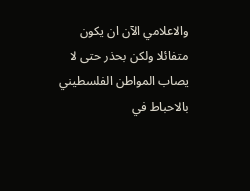والاعلامي الآن ان يكون متفائلا ولكن بحذر حتى لا يصاب المواطن الفلسطيني بالاحباط في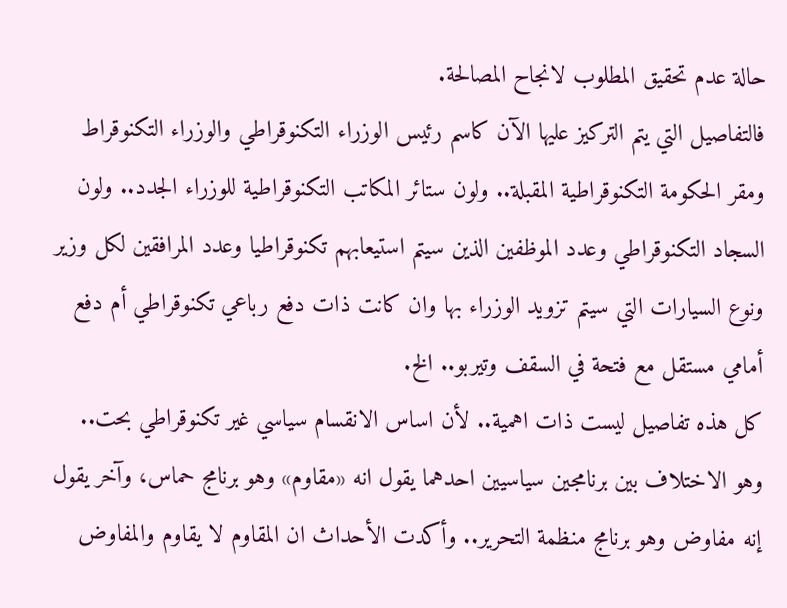حالة عدم تحقيق المطلوب لانجاح المصالحة.
فالتفاصيل التي يتم التركيز عليها الآن كاسم رئيس الوزراء التكنوقراطي والوزراء التكنوقراط ومقر الحكومة التكنوقراطية المقبلة.. ولون ستائر المكاتب التكنوقراطية للوزراء الجدد.. ولون السجاد التكنوقراطي وعدد الموظفين الذين سيتم استيعابهم تكنوقراطيا وعدد المرافقين لكل وزير ونوع السيارات التي سيتم تزويد الوزراء بها وان كانت ذات دفع رباعي تكنوقراطي أم دفع أمامي مستقل مع فتحة في السقف وتيربو.. الخ.
كل هذه تفاصيل ليست ذات اهمية.. لأن اساس الانقسام سياسي غير تكنوقراطي بحت.. وهو الاختلاف بين برنامجين سياسيين احدهما يقول انه «مقاوم» وهو برنامج حماس، وآخر يقول إنه مفاوض وهو برنامج منظمة التحرير.. وأكدت الأحداث ان المقاوم لا يقاوم والمفاوض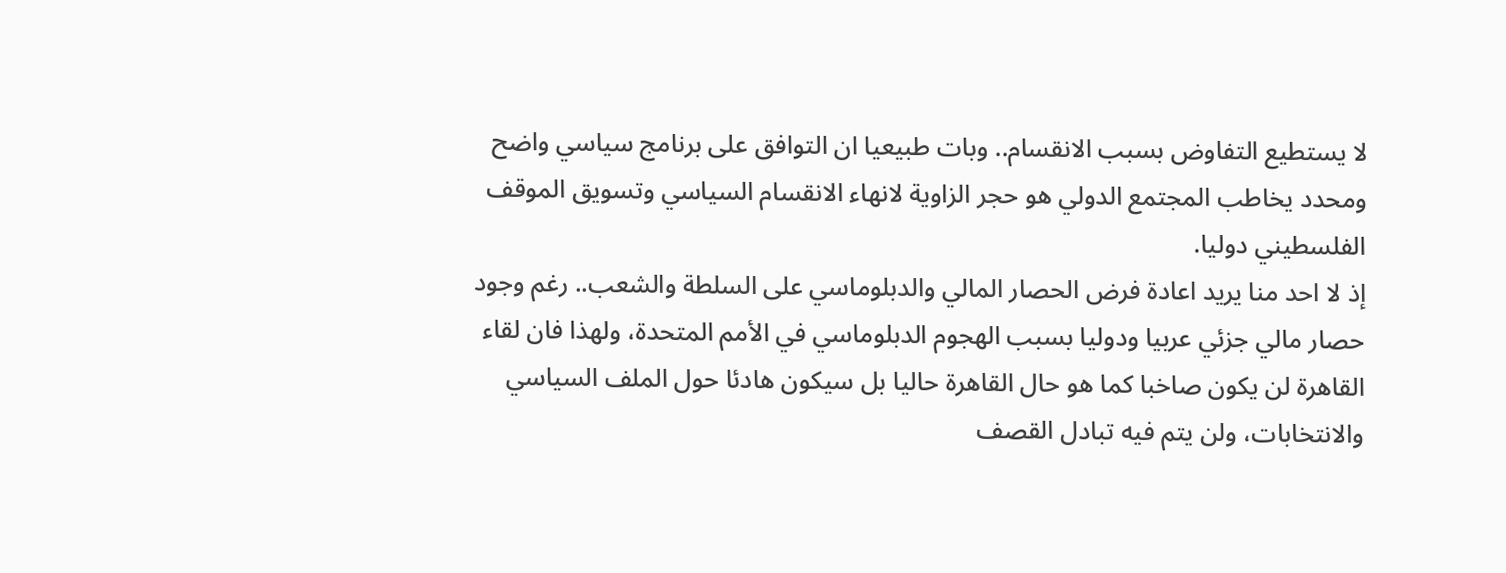لا يستطيع التفاوض بسبب الانقسام.. وبات طبيعيا ان التوافق على برنامج سياسي واضح ومحدد يخاطب المجتمع الدولي هو حجر الزاوية لانهاء الانقسام السياسي وتسويق الموقف الفلسطيني دوليا.
إذ لا احد منا يريد اعادة فرض الحصار المالي والدبلوماسي على السلطة والشعب.. رغم وجود حصار مالي جزئي عربيا ودوليا بسبب الهجوم الدبلوماسي في الأمم المتحدة، ولهذا فان لقاء القاهرة لن يكون صاخبا كما هو حال القاهرة حاليا بل سيكون هادئا حول الملف السياسي والانتخابات، ولن يتم فيه تبادل القصف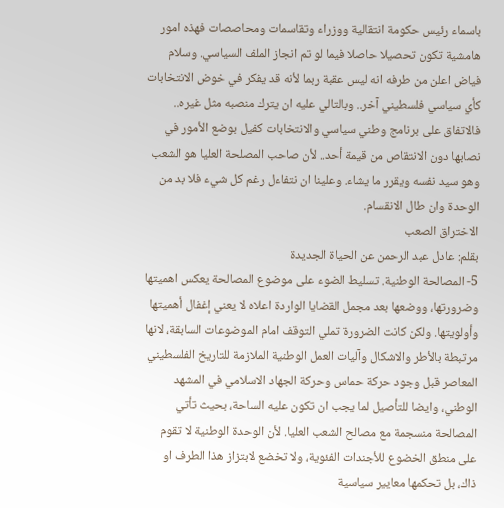باسماء رئيس حكومة انتقالية ووزراء وتقاسمات ومحاصصات فهذه امور هامشية تكون تحصيلا حاصلا فيما لو تم انجاز الملف السياسي. وسلام فياض اعلن من طرفه انه ليس عقبة ربما لأنه قد يفكر في خوض الانتخابات كأي سياسي فلسطيني آخر.. وبالتالي عليه ان يترك منصبه مثل غيره.. فالاتفاق على برنامج وطني سياسي والانتخابات كفيل بوضع الأمور في نصابها دون الانتقاص من قيمة أحد.. لأن صاحب المصلحة العليا هو الشعب وهو سيد نفسه ويقرر ما يشاء. وعلينا ان نتفاءل رغم كل شيء فلا بد من الوحدة وان طال الانقسام.
الاختراق الصعب
بقلم: عادل عبد الرحمن عن الحياة الجديدة
5- المصالحة الوطنية. تسليط الضوء على موضوع المصالحة يعكس اهميتها وضرورتها، ووضعها بعد مجمل القضايا الواردة اعلاه لا يعني إغفال أهميتها وأولويتها. ولكن كانت الضرورة تملي التوقف امام الموضوعات السابقة، لانها مرتبطة بالأطر والاشكال وآليات العمل الوطنية الملازمة للتاريخ الفلسطيني المعاصر قبل وجود حركة حماس وحركة الجهاد الاسلامي في المشهد الوطني، وايضا للتأصيل لما يجب ان تكون عليه الساحة، بحيث تأتي المصالحة منسجمة مع مصالح الشعب العليا. لأن الوحدة الوطنية لا تقوم على منطق الخضوع للأجندات الفئوية، ولا تخضع لابتزاز هذا الطرف او ذاك، بل تحكمها معايير سياسية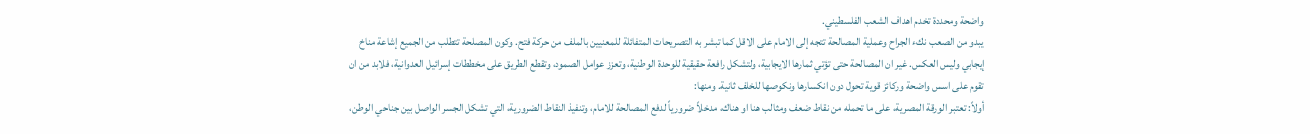واضحة ومحددة تخدم اهداف الشعب الفلسطيني.
يبدو من الصعب نكء الجراح وعملية المصالحة تتجه إلى الامام على الاقل كما تبشر به التصريحات المتفائلة للمعنيين بالملف من حركة فتح. وكون المصلحة تتطلب من الجميع إشاعة مناخ إيجابي وليس العكس. غير ان المصالحة حتى تؤتي ثمارها الايجابية، ولتشكل رافعة حقيقية للوحدة الوطنية، وتعزز عوامل الصمود، وتقطع الطريق على مخططات إسرائيل العدوانية، فلابد من ان تقوم على اسس واضحة وركائز قوية تحول دون انكسارها ونكوصها للخلف ثانية. ومنها:
أولاً: تعتبر الورقة المصرية، على ما تحمله من نقاط ضعف ومثالب هنا او هناك، مدخلاً ضرورياً لدفع المصالحة للامام، وتنفيذ النقاط الضرورية، التي تشكل الجسر الواصل بين جناحي الوطن،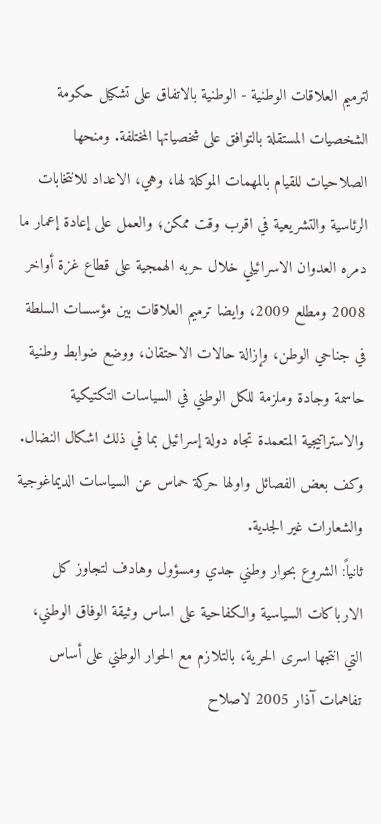لترميم العلاقات الوطنية - الوطنية بالاتفاق على تشكيل حكومة الشخصيات المستقلة بالتوافق على شخصياتها المختلفة. ومنحها الصلاحيات للقيام بالمهمات الموكلة لها، وهي، الاعداد للانتخابات الرئاسية والتشريعية في اقرب وقت ممكن؛ والعمل على إعادة إعمار ما دمره العدوان الاسرائيلي خلال حربه الهمجية على قطاع غزة أواخر 2008 ومطلع 2009، وايضا ترميم العلاقات بين مؤسسات السلطة في جناحي الوطن، وإزالة حالات الاحتقان، ووضع ضوابط وطنية حاسمة وجادة وملزمة للكل الوطني في السياسات التكتيكية والاستراتيجية المتعمدة تجاه دولة إسرائيل بما في ذلك اشكال النضال. وكف بعض الفصائل واولها حركة حماس عن السياسات الديماغوجية والشعارات غير الجدية.
ثانياً: الشروع بحوار وطني جدي ومسؤول وهادف لتجاوز كل الارباكات السياسية والكفاحية على اساس وثيقة الوفاق الوطني، التي انتجها اسرى الحرية، بالتلازم مع الحوار الوطني على أساس تفاهمات آذار 2005 لاصلاح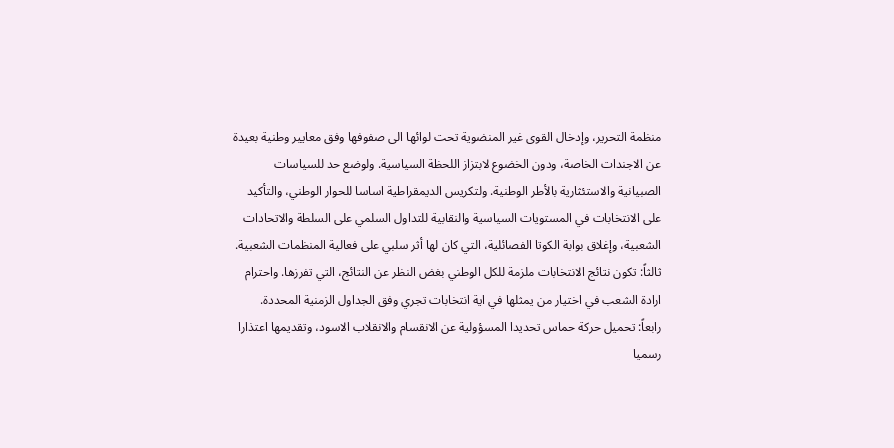منظمة التحرير، وإدخال القوى غير المنضوية تحت لوائها الى صفوفها وفق معايير وطنية بعيدة عن الاجندات الخاصة، ودون الخضوع لابتزاز اللحظة السياسية. ولوضع حد للسياسات الصبيانية والاستئثارية بالأطر الوطنية. ولتكريس الديمقراطية اساسا للحوار الوطني، والتأكيد على الانتخابات في المستويات السياسية والنقابية للتداول السلمي على السلطة والاتحادات الشعبية، وإغلاق بوابة الكوتا الفصائلية، التي كان لها أثر سلبي على فعالية المنظمات الشعبية.
ثالثاً: تكون نتائج الانتخابات ملزمة للكل الوطني بغض النظر عن النتائج، التي تفرزها. واحترام ارادة الشعب في اختيار من يمثلها في اية انتخابات تجري وفق الجداول الزمنية المحددة.
رابعاً: تحميل حركة حماس تحديدا المسؤولية عن الانقسام والانقلاب الاسود، وتقديمها اعتذارا رسميا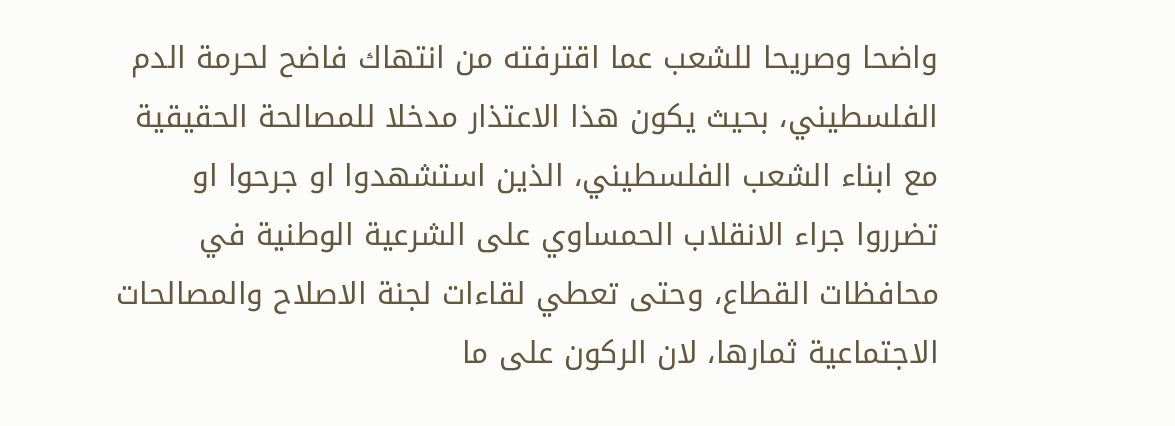واضحا وصريحا للشعب عما اقترفته من انتهاك فاضح لحرمة الدم الفلسطيني، بحيث يكون هذا الاعتذار مدخلا للمصالحة الحقيقية مع ابناء الشعب الفلسطيني، الذين استشهدوا او جرحوا او تضرروا جراء الانقلاب الحمساوي على الشرعية الوطنية في محافظات القطاع، وحتى تعطي لقاءات لجنة الاصلاح والمصالحات الاجتماعية ثمارها، لان الركون على ما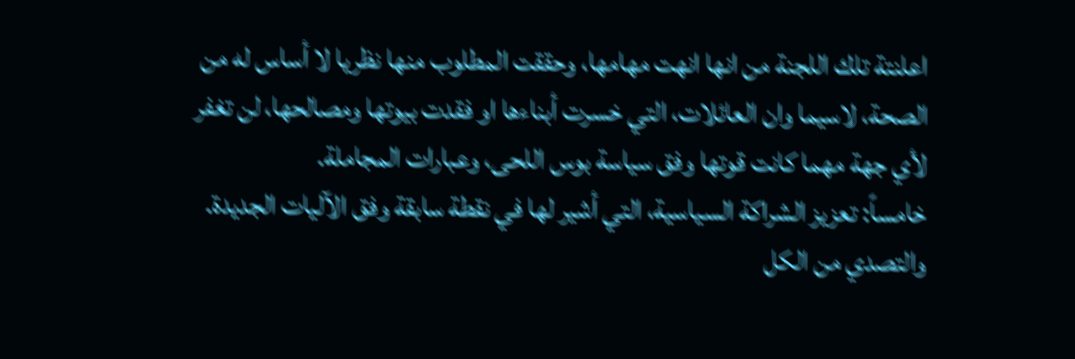اعلنتة تلك اللجنة من انها انهت مهامها، وحققت المطلوب منها نظريا لا أساس له من الصحة، لاسيما وان العائلات، التي خسرت أبناءها او فقدت بيوتها ومصالحها، لن تغفر لأي جهة مهما كانت قوتها وفق سياسة بوس اللحى، وعبارات المجاملة.
خامساً: تعزيز الشراكة السياسية، التي أشير لها في نقطة سابقة وفق الآليات الجديدة. والتصدي من الكل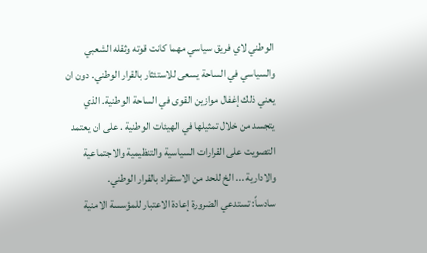الوطني لاي فريق سياسي مهما كانت قوته وثقله الشعبي والسياسي في الساحة يسعى للاستئثار بالقرار الوطني. دون ان يعني ذلك إغفال موازين القوى في الساحة الوطنية. الذي يتجسد من خلال تمثيلها في الهيئات الوطنية . على ان يعتمد التصويت على القرارات السياسية والتنظيمية والاجتماعية والادارية ... الخ للحد من الاستفراد بالقرار الوطني.
سادساً: تستدعي الضرورة إعادة الاعتبار للمؤسسة الامنية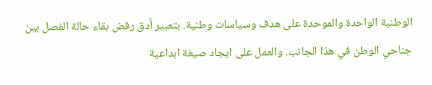الوطنية الواحدة والموحدة على هدف وسياسات وطنية. بتعبير أدق رفض بقاء حالة الفصل بين جناحي الوطن في هذا الجانب. والعمل على ايجاد صيغة ابداعية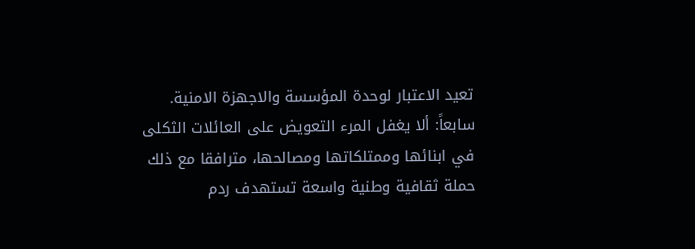تعيد الاعتبار لوحدة المؤسسة والاجهزة الامنية.
سابعاً: ألا يغفل المرء التعويض على العائلات الثكلى في ابنائها وممتلكاتها ومصالحها، مترافقا مع ذلك حملة ثقافية وطنية واسعة تستهدف ردم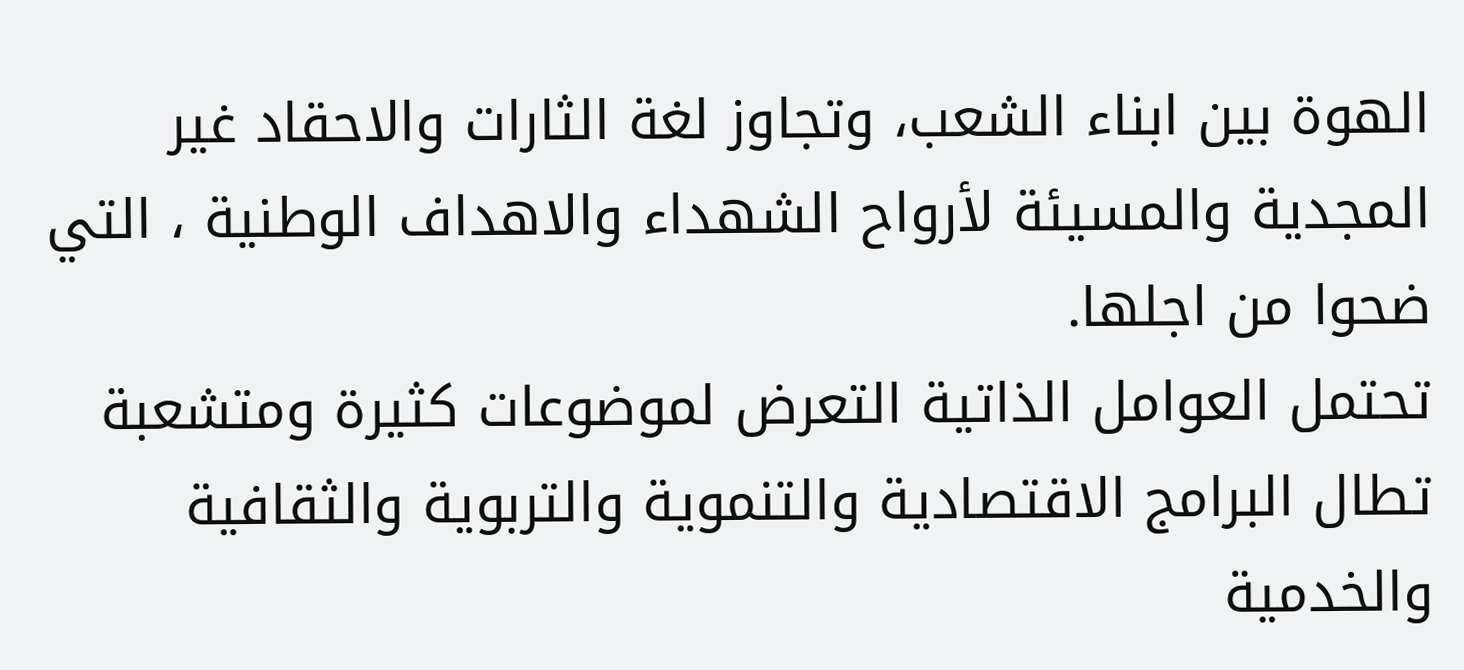الهوة بين ابناء الشعب، وتجاوز لغة الثارات والاحقاد غير المجدية والمسيئة لأرواح الشهداء والاهداف الوطنية ، التي ضحوا من اجلها.
تحتمل العوامل الذاتية التعرض لموضوعات كثيرة ومتشعبة تطال البرامج الاقتصادية والتنموية والتربوية والثقافية والخدمية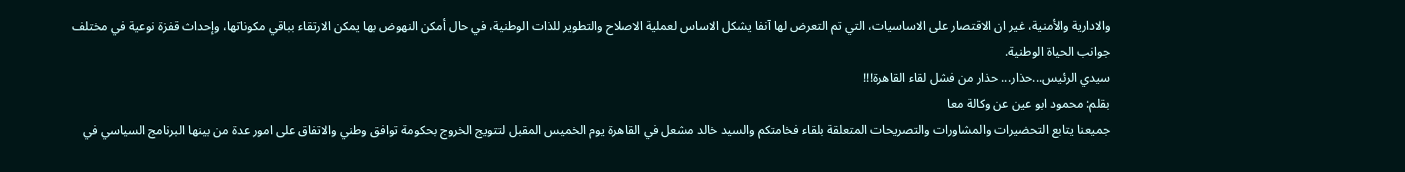والادارية والأمنية، غير ان الاقتصار على الاساسيات، التي تم التعرض لها آنفا يشكل الاساس لعملية الاصلاح والتطوير للذات الوطنية، في حال أمكن النهوض بها يمكن الارتقاء بباقي مكوناتها، وإحداث قفزة نوعية في مختلف جوانب الحياة الوطنية.
سيدي الرئيس...حذار... حذار من فشل لقاء القاهرة!!!
بقلم: محمود ابو عين عن وكالة معا
جميعنا يتابع التحضيرات والمشاورات والتصريحات المتعلقة بلقاء فخامتكم والسيد خالد مشعل في القاهرة يوم الخميس المقبل لتتويج الخروج بحكومة توافق وطني والاتفاق على امور عدة من بينها البرنامج السياسي في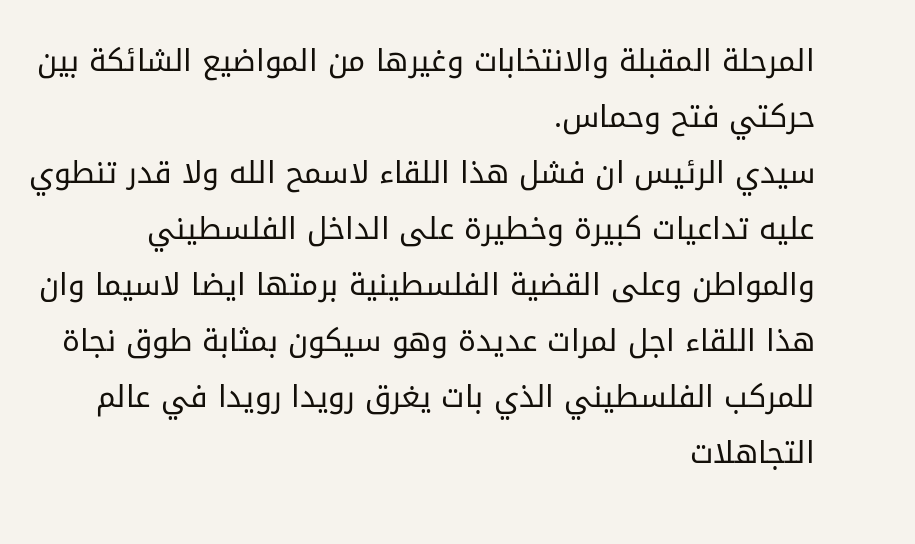المرحلة المقبلة والانتخابات وغيرها من المواضيع الشائكة بين حركتي فتح وحماس.
سيدي الرئيس ان فشل هذا اللقاء لاسمح الله ولا قدر تنطوي عليه تداعيات كبيرة وخطيرة على الداخل الفلسطيني والمواطن وعلى القضية الفلسطينية برمتها ايضا لاسيما وان هذا اللقاء اجل لمرات عديدة وهو سيكون بمثابة طوق نجاة للمركب الفلسطيني الذي بات يغرق رويدا رويدا في عالم التجاهلات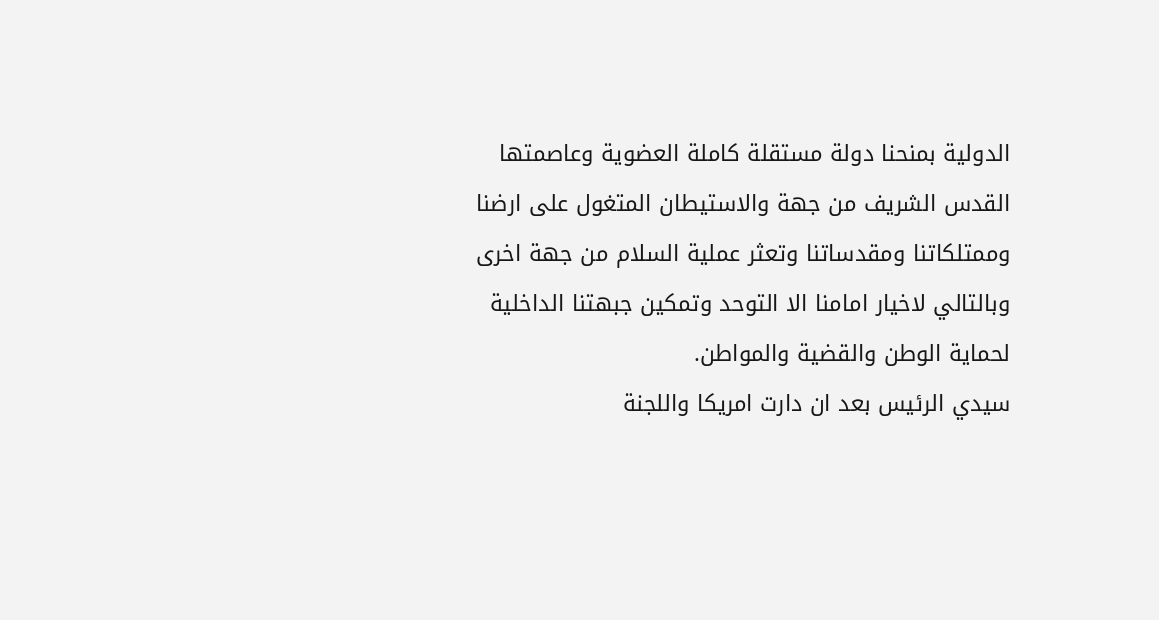الدولية بمنحنا دولة مستقلة كاملة العضوية وعاصمتها القدس الشريف من جهة والاستيطان المتغول على ارضنا وممتلكاتنا ومقدساتنا وتعثر عملية السلام من جهة اخرى وبالتالي لاخيار امامنا الا التوحد وتمكين جبهتنا الداخلية لحماية الوطن والقضية والمواطن.
سيدي الرئيس بعد ان دارت امريكا واللجنة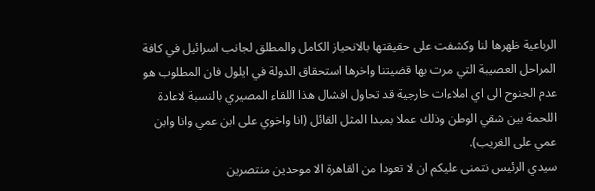الرباعية ظهرها لنا وكشفت على حقيقتها بالانحياز الكامل والمطلق لجانب اسرائيل في كافة المراحل العصيبة التي مرت بها قضيتنا واخرها استحقاق الدولة في ايلول فان المطلوب هو عدم الجنوح الى اي املاءات خارجية قد تحاول افشال هذا اللقاء المصيري بالنسبة لاعادة اللحمة بين شقي الوطن وذلك عملا بمبدا المثل القائل (انا واخوي على ابن عمي وانا وابن عمي على الغريب).
سيدي الرئيس نتمنى عليكم ان لا تعودا من القاهرة الا موحدين منتصرين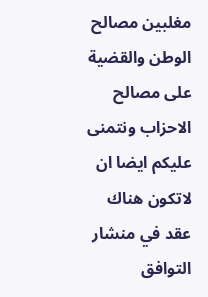مغلبين مصالح الوطن والقضية على مصالح الاحزاب ونتمنى عليكم ايضا ان لاتكون هناك عقد في منشار التوافق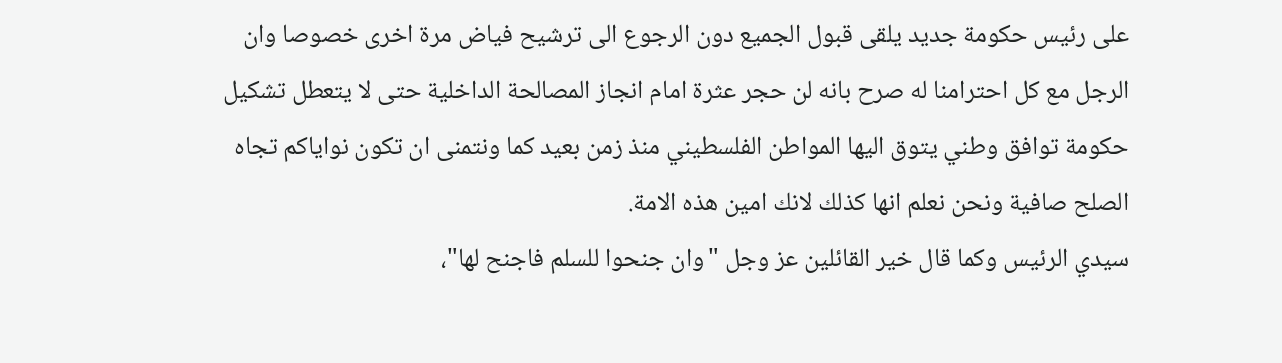على رئيس حكومة جديد يلقى قبول الجميع دون الرجوع الى ترشيح فياض مرة اخرى خصوصا وان الرجل مع كل احترامنا له صرح بانه لن حجر عثرة امام انجاز المصالحة الداخلية حتى لا يتعطل تشكيل حكومة توافق وطني يتوق اليها المواطن الفلسطيني منذ زمن بعيد كما ونتمنى ان تكون نواياكم تجاه الصلح صافية ونحن نعلم انها كذلك لانك امين هذه الامة.
سيدي الرئيس وكما قال خير القائلين عز وجل "وان جنحوا للسلم فاجنح لها"،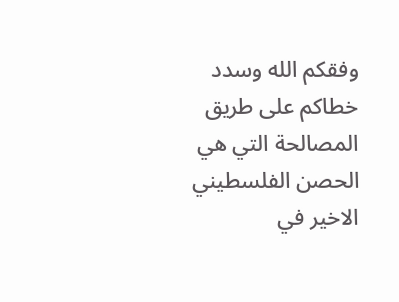وفقكم الله وسدد خطاكم على طريق المصالحة التي هي الحصن الفلسطيني الاخير في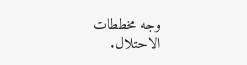وجه مخططات الاحتلال.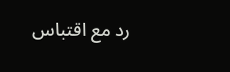رد مع اقتباس